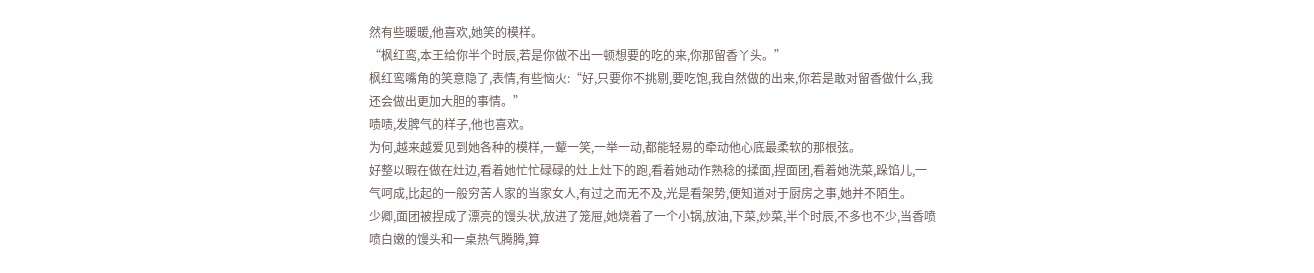然有些暖暖,他喜欢,她笑的模样。
“枫红鸾,本王给你半个时辰,若是你做不出一顿想要的吃的来,你那留香丫头。”
枫红鸾嘴角的笑意隐了,表情,有些恼火:“好,只要你不挑剔,要吃饱,我自然做的出来,你若是敢对留香做什么,我还会做出更加大胆的事情。”
啧啧,发脾气的样子,他也喜欢。
为何,越来越爱见到她各种的模样,一颦一笑,一举一动,都能轻易的牵动他心底最柔软的那根弦。
好整以暇在做在灶边,看着她忙忙碌碌的灶上灶下的跑,看着她动作熟稔的揉面,捏面团,看着她洗菜,跺馅儿,一气呵成,比起的一般穷苦人家的当家女人,有过之而无不及,光是看架势,便知道对于厨房之事,她并不陌生。
少卿,面团被捏成了漂亮的馒头状,放进了笼屉,她烧着了一个小锅,放油,下菜,炒菜,半个时辰,不多也不少,当香喷喷白嫩的馒头和一桌热气腾腾,算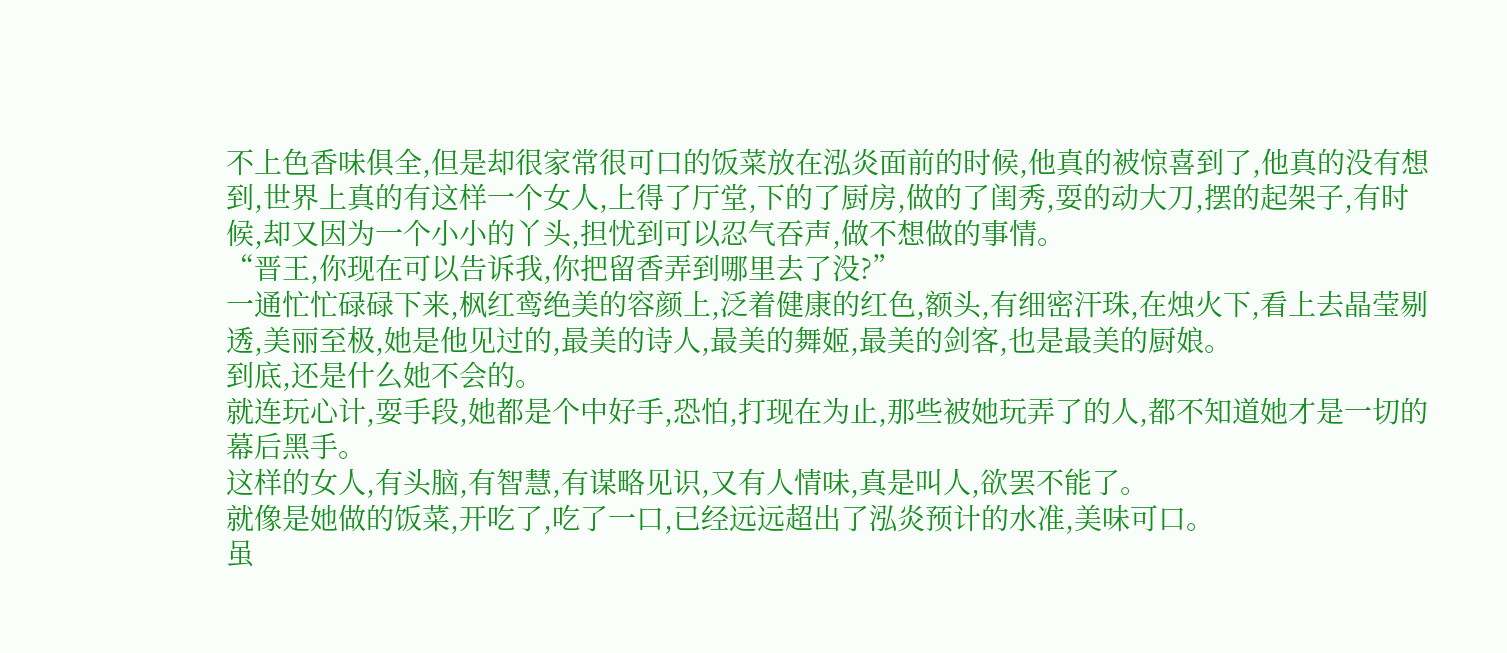不上色香味俱全,但是却很家常很可口的饭菜放在泓炎面前的时候,他真的被惊喜到了,他真的没有想到,世界上真的有这样一个女人,上得了厅堂,下的了厨房,做的了闺秀,耍的动大刀,摆的起架子,有时候,却又因为一个小小的丫头,担忧到可以忍气吞声,做不想做的事情。
“晋王,你现在可以告诉我,你把留香弄到哪里去了没?”
一通忙忙碌碌下来,枫红鸾绝美的容颜上,泛着健康的红色,额头,有细密汗珠,在烛火下,看上去晶莹剔透,美丽至极,她是他见过的,最美的诗人,最美的舞姬,最美的剑客,也是最美的厨娘。
到底,还是什么她不会的。
就连玩心计,耍手段,她都是个中好手,恐怕,打现在为止,那些被她玩弄了的人,都不知道她才是一切的幕后黑手。
这样的女人,有头脑,有智慧,有谋略见识,又有人情味,真是叫人,欲罢不能了。
就像是她做的饭菜,开吃了,吃了一口,已经远远超出了泓炎预计的水准,美味可口。
虽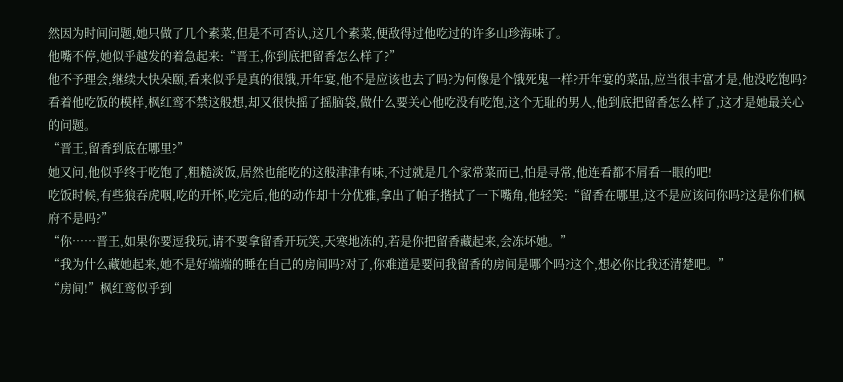然因为时间问题,她只做了几个素菜,但是不可否认,这几个素菜,便敌得过他吃过的许多山珍海味了。
他嘴不停,她似乎越发的着急起来:“晋王,你到底把留香怎么样了?”
他不予理会,继续大快朵颐,看来似乎是真的很饿,开年宴,他不是应该也去了吗?为何像是个饿死鬼一样?开年宴的菜品,应当很丰富才是,他没吃饱吗?
看着他吃饭的模样,枫红鸾不禁这般想,却又很快摇了摇脑袋,做什么要关心他吃没有吃饱,这个无耻的男人,他到底把留香怎么样了,这才是她最关心的问题。
“晋王,留香到底在哪里?”
她又问,他似乎终于吃饱了,粗糙淡饭,居然也能吃的这般津津有味,不过就是几个家常菜而已,怕是寻常,他连看都不屑看一眼的吧!
吃饭时候,有些狼吞虎咽,吃的开怀,吃完后,他的动作却十分优雅,拿出了帕子揩拭了一下嘴角,他轻笑:“留香在哪里,这不是应该问你吗?这是你们枫府不是吗?”
“你……晋王,如果你要逗我玩,请不要拿留香开玩笑,天寒地冻的,若是你把留香藏起来,会冻坏她。”
“我为什么藏她起来,她不是好端端的睡在自己的房间吗?对了,你难道是要问我留香的房间是哪个吗?这个,想必你比我还清楚吧。”
“房间!”枫红鸾似乎到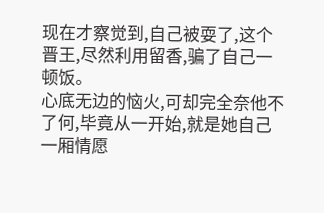现在才察觉到,自己被耍了,这个晋王,尽然利用留香,骗了自己一顿饭。
心底无边的恼火,可却完全奈他不了何,毕竟从一开始,就是她自己一厢情愿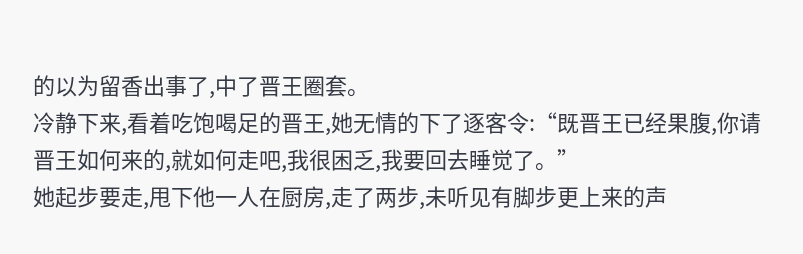的以为留香出事了,中了晋王圈套。
冷静下来,看着吃饱喝足的晋王,她无情的下了逐客令:“既晋王已经果腹,你请晋王如何来的,就如何走吧,我很困乏,我要回去睡觉了。”
她起步要走,甩下他一人在厨房,走了两步,未听见有脚步更上来的声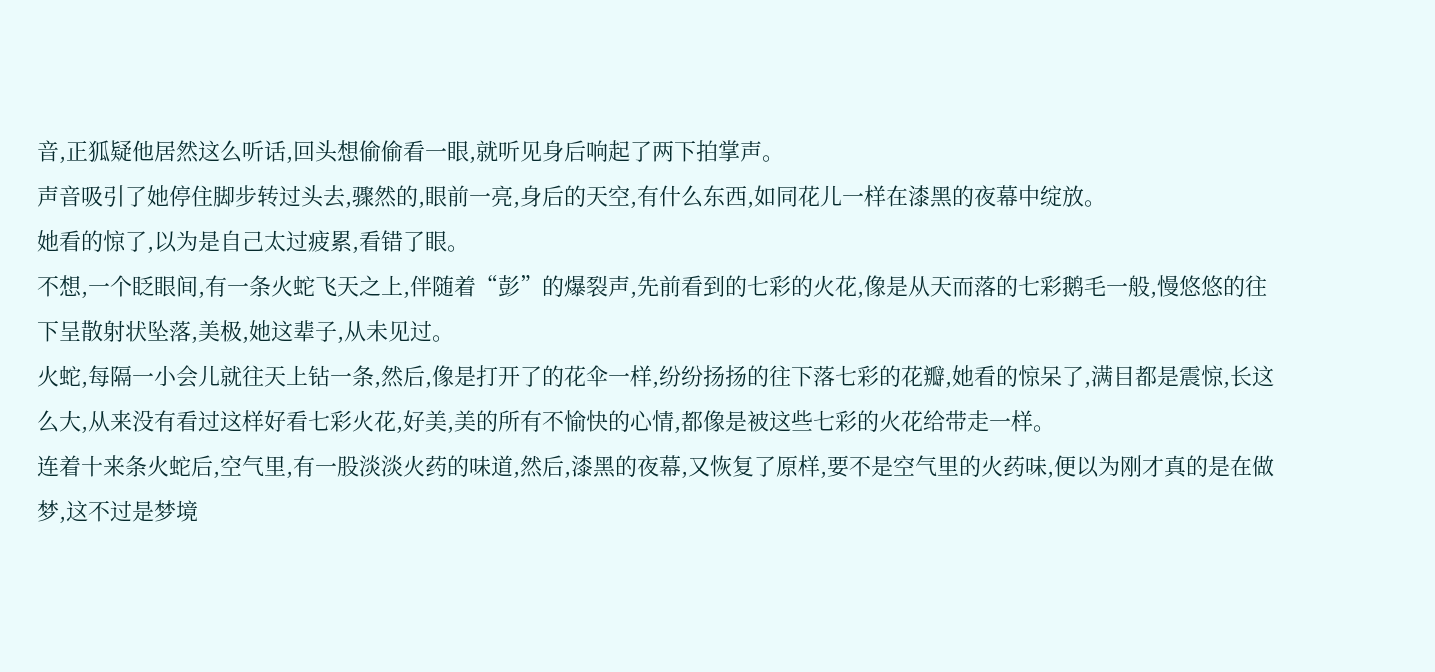音,正狐疑他居然这么听话,回头想偷偷看一眼,就听见身后响起了两下拍掌声。
声音吸引了她停住脚步转过头去,骤然的,眼前一亮,身后的天空,有什么东西,如同花儿一样在漆黑的夜幕中绽放。
她看的惊了,以为是自己太过疲累,看错了眼。
不想,一个眨眼间,有一条火蛇飞天之上,伴随着“彭”的爆裂声,先前看到的七彩的火花,像是从天而落的七彩鹅毛一般,慢悠悠的往下呈散射状坠落,美极,她这辈子,从未见过。
火蛇,每隔一小会儿就往天上钻一条,然后,像是打开了的花伞一样,纷纷扬扬的往下落七彩的花瓣,她看的惊呆了,满目都是震惊,长这么大,从来没有看过这样好看七彩火花,好美,美的所有不愉快的心情,都像是被这些七彩的火花给带走一样。
连着十来条火蛇后,空气里,有一股淡淡火药的味道,然后,漆黑的夜幕,又恢复了原样,要不是空气里的火药味,便以为刚才真的是在做梦,这不过是梦境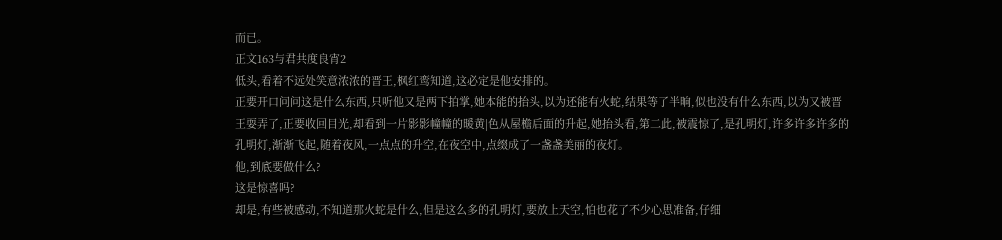而已。
正文163与君共度良宵2
低头,看着不远处笑意浓浓的晋王,枫红鸾知道,这必定是他安排的。
正要开口问问这是什么东西,只听他又是两下拍掌,她本能的抬头,以为还能有火蛇,结果等了半晌,似也没有什么东西,以为又被晋王耍弄了,正要收回目光,却看到一片影影幢幢的暖黄|色从屋檐后面的升起,她抬头看,第二此,被震惊了,是孔明灯,许多许多许多的孔明灯,渐渐飞起,随着夜风,一点点的升空,在夜空中,点缀成了一盏盏美丽的夜灯。
他,到底要做什么?
这是惊喜吗?
却是,有些被感动,不知道那火蛇是什么,但是这么多的孔明灯,要放上天空,怕也花了不少心思准备,仔细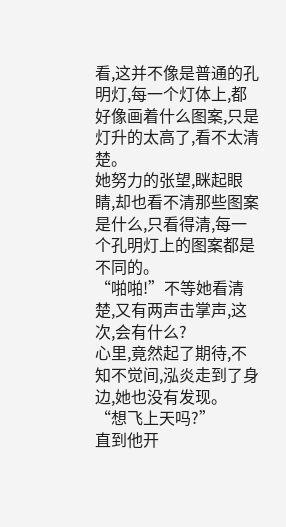看,这并不像是普通的孔明灯,每一个灯体上,都好像画着什么图案,只是灯升的太高了,看不太清楚。
她努力的张望,眯起眼睛,却也看不清那些图案是什么,只看得清,每一个孔明灯上的图案都是不同的。
“啪啪!”不等她看清楚,又有两声击掌声,这次,会有什么?
心里,竟然起了期待,不知不觉间,泓炎走到了身边,她也没有发现。
“想飞上天吗?”
直到他开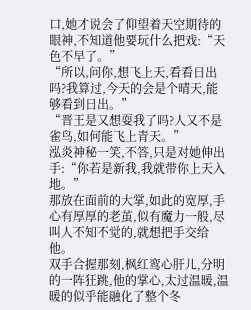口,她才说会了仰望着天空期待的眼神,不知道他要玩什么把戏:“天色不早了。”
“所以,问你,想飞上天,看看日出吗?我算过,今天的会是个晴天,能够看到日出。”
“晋王是又想耍我了吗?人又不是雀鸟,如何能飞上青天。”
泓炎神秘一笑,不答,只是对她伸出手:“你若是新我,我就带你上天入地。”
那放在面前的大掌,如此的宽厚,手心有厚厚的老茧,似有魔力一般,尽叫人不知不觉的,就想把手交给他。
双手合握那刻,枫红鸾心肝儿,分明的一阵狂跳,他的掌心,太过温暖,温暖的似乎能融化了整个冬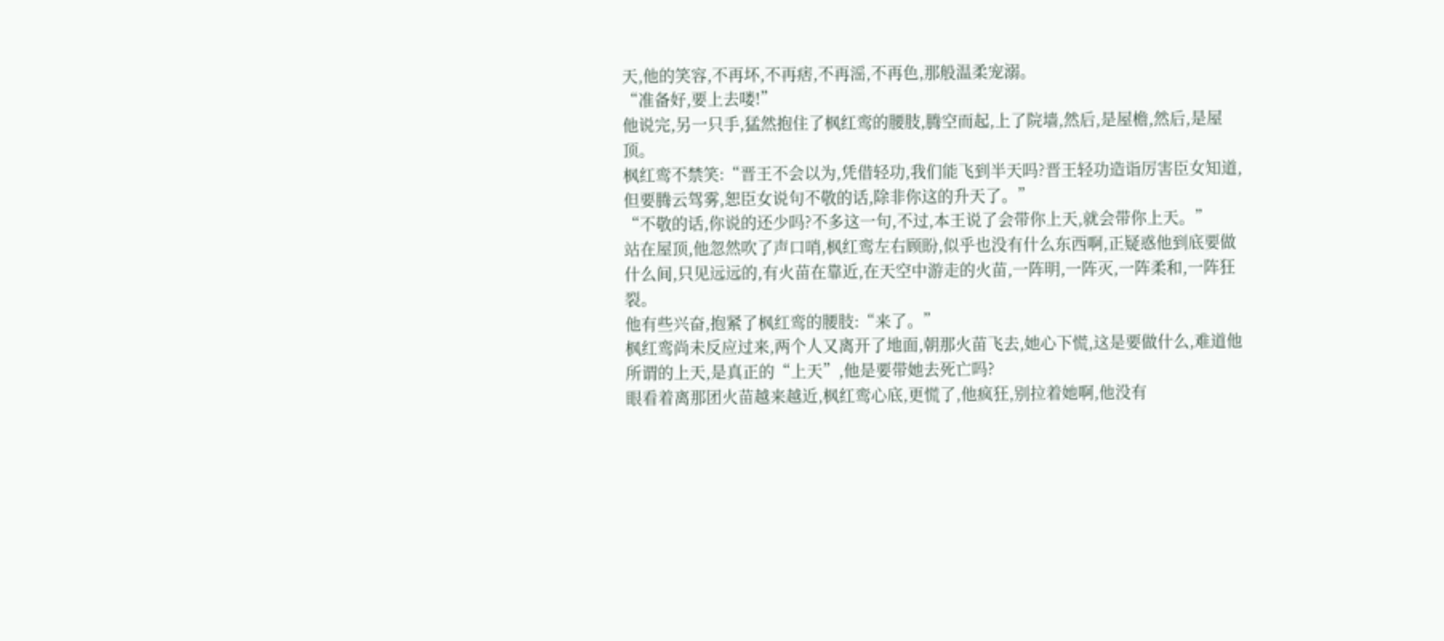天,他的笑容,不再坏,不再痞,不再滛,不再色,那般温柔宠溺。
“准备好,要上去喽!”
他说完,另一只手,猛然抱住了枫红鸾的腰肢,腾空而起,上了院墙,然后,是屋檐,然后,是屋顶。
枫红鸾不禁笑:“晋王不会以为,凭借轻功,我们能飞到半天吗?晋王轻功造诣厉害臣女知道,但要腾云驾雾,恕臣女说句不敬的话,除非你这的升天了。”
“不敬的话,你说的还少吗?不多这一句,不过,本王说了会带你上天,就会带你上天。”
站在屋顶,他忽然吹了声口哨,枫红鸾左右顾盼,似乎也没有什么东西啊,正疑惑他到底要做什么间,只见远远的,有火苗在靠近,在天空中游走的火苗,一阵明,一阵灭,一阵柔和,一阵狂裂。
他有些兴奋,抱紧了枫红鸾的腰肢:“来了。”
枫红鸾尚未反应过来,两个人又离开了地面,朝那火苗飞去,她心下慌,这是要做什么,难道他所谓的上天,是真正的“上天”,他是要带她去死亡吗?
眼看着离那团火苗越来越近,枫红鸾心底,更慌了,他疯狂,别拉着她啊,他没有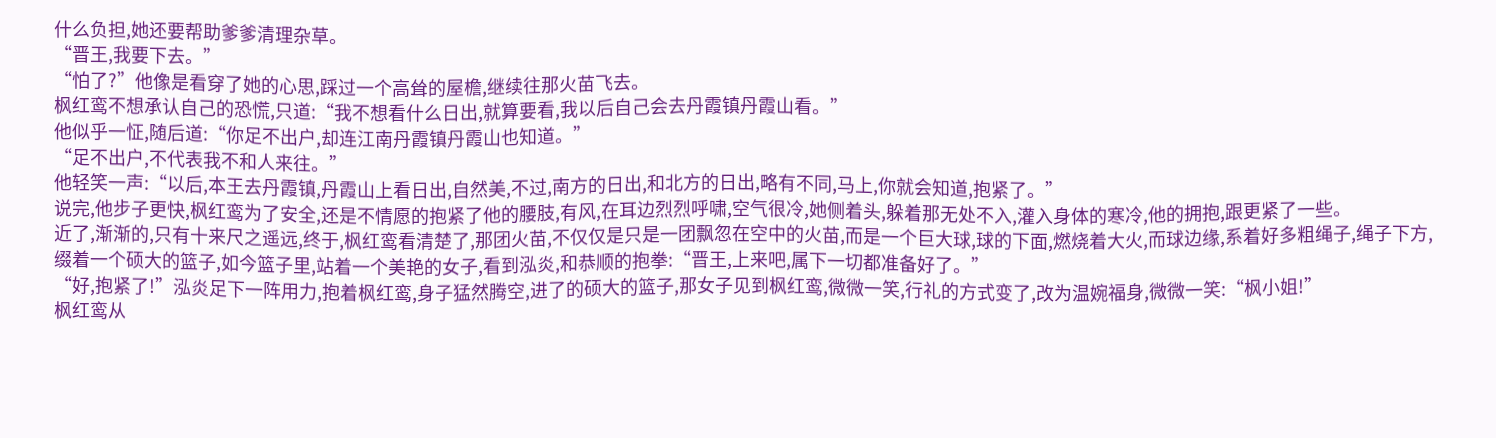什么负担,她还要帮助爹爹清理杂草。
“晋王,我要下去。”
“怕了?”他像是看穿了她的心思,踩过一个高耸的屋檐,继续往那火苗飞去。
枫红鸾不想承认自己的恐慌,只道:“我不想看什么日出,就算要看,我以后自己会去丹霞镇丹霞山看。”
他似乎一怔,随后道:“你足不出户,却连江南丹霞镇丹霞山也知道。”
“足不出户,不代表我不和人来往。”
他轻笑一声:“以后,本王去丹霞镇,丹霞山上看日出,自然美,不过,南方的日出,和北方的日出,略有不同,马上,你就会知道,抱紧了。”
说完,他步子更快,枫红鸾为了安全,还是不情愿的抱紧了他的腰肢,有风,在耳边烈烈呼啸,空气很冷,她侧着头,躲着那无处不入,灌入身体的寒冷,他的拥抱,跟更紧了一些。
近了,渐渐的,只有十来尺之遥远,终于,枫红鸾看清楚了,那团火苗,不仅仅是只是一团飘忽在空中的火苗,而是一个巨大球,球的下面,燃烧着大火,而球边缘,系着好多粗绳子,绳子下方,缀着一个硕大的篮子,如今篮子里,站着一个美艳的女子,看到泓炎,和恭顺的抱拳:“晋王,上来吧,属下一切都准备好了。”
“好,抱紧了!”泓炎足下一阵用力,抱着枫红鸾,身子猛然腾空,进了的硕大的篮子,那女子见到枫红鸾,微微一笑,行礼的方式变了,改为温婉福身,微微一笑:“枫小姐!”
枫红鸾从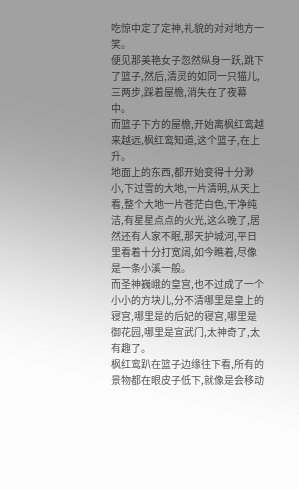吃惊中定了定神,礼貌的对对地方一笑。
便见那美艳女子忽然纵身一跃,跳下了篮子,然后,清灵的如同一只猫儿,三两步,踩着屋檐,消失在了夜幕中。
而篮子下方的屋檐,开始离枫红鸾越来越远,枫红鸾知道,这个篮子,在上升。
地面上的东西,都开始变得十分渺小,下过雪的大地,一片清明,从天上看,整个大地一片苍茫白色,干净纯洁,有星星点点的火光,这么晚了,居然还有人家不眠,那天护城河,平日里看着十分打宽阔,如今瞧着,尽像是一条小溪一般。
而圣神巍峨的皇宫,也不过成了一个小小的方块儿,分不清哪里是皇上的寝宫,哪里是的后妃的寝宫,哪里是御花园,哪里是宣武门,太神奇了,太有趣了。
枫红鸾趴在篮子边缘往下看,所有的景物都在眼皮子低下,就像是会移动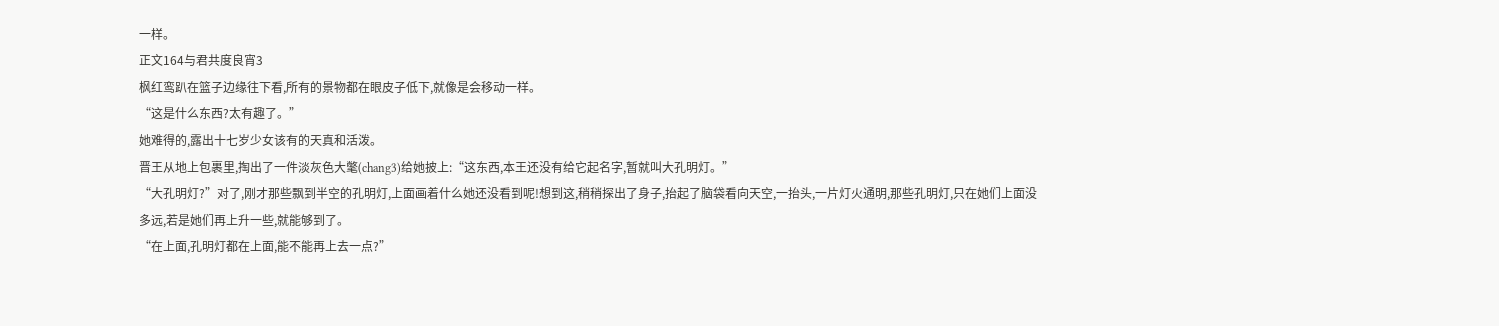一样。
正文164与君共度良宵3
枫红鸾趴在篮子边缘往下看,所有的景物都在眼皮子低下,就像是会移动一样。
“这是什么东西?太有趣了。”
她难得的,露出十七岁少女该有的天真和活泼。
晋王从地上包裹里,掏出了一件淡灰色大氅(chang3)给她披上:“这东西,本王还没有给它起名字,暂就叫大孔明灯。”
“大孔明灯?”对了,刚才那些飘到半空的孔明灯,上面画着什么她还没看到呢!想到这,稍稍探出了身子,抬起了脑袋看向天空,一抬头,一片灯火通明,那些孔明灯,只在她们上面没多远,若是她们再上升一些,就能够到了。
“在上面,孔明灯都在上面,能不能再上去一点?”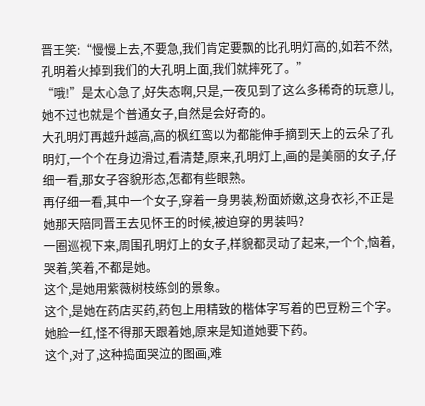晋王笑:“慢慢上去,不要急,我们肯定要飘的比孔明灯高的,如若不然,孔明着火掉到我们的大孔明上面,我们就摔死了。”
“哦!”是太心急了,好失态啊,只是,一夜见到了这么多稀奇的玩意儿,她不过也就是个普通女子,自然是会好奇的。
大孔明灯再越升越高,高的枫红鸾以为都能伸手摘到天上的云朵了孔明灯,一个个在身边滑过,看清楚,原来,孔明灯上,画的是美丽的女子,仔细一看,那女子容貌形态,怎都有些眼熟。
再仔细一看,其中一个女子,穿着一身男装,粉面娇嫩,这身衣衫,不正是她那天陪同晋王去见怀王的时候,被迫穿的男装吗?
一圈巡视下来,周围孔明灯上的女子,样貌都灵动了起来,一个个,恼着,哭着,笑着,不都是她。
这个,是她用紫薇树枝练剑的景象。
这个,是她在药店买药,药包上用精致的楷体字写着的巴豆粉三个字。
她脸一红,怪不得那天跟着她,原来是知道她要下药。
这个,对了,这种捣面哭泣的图画,难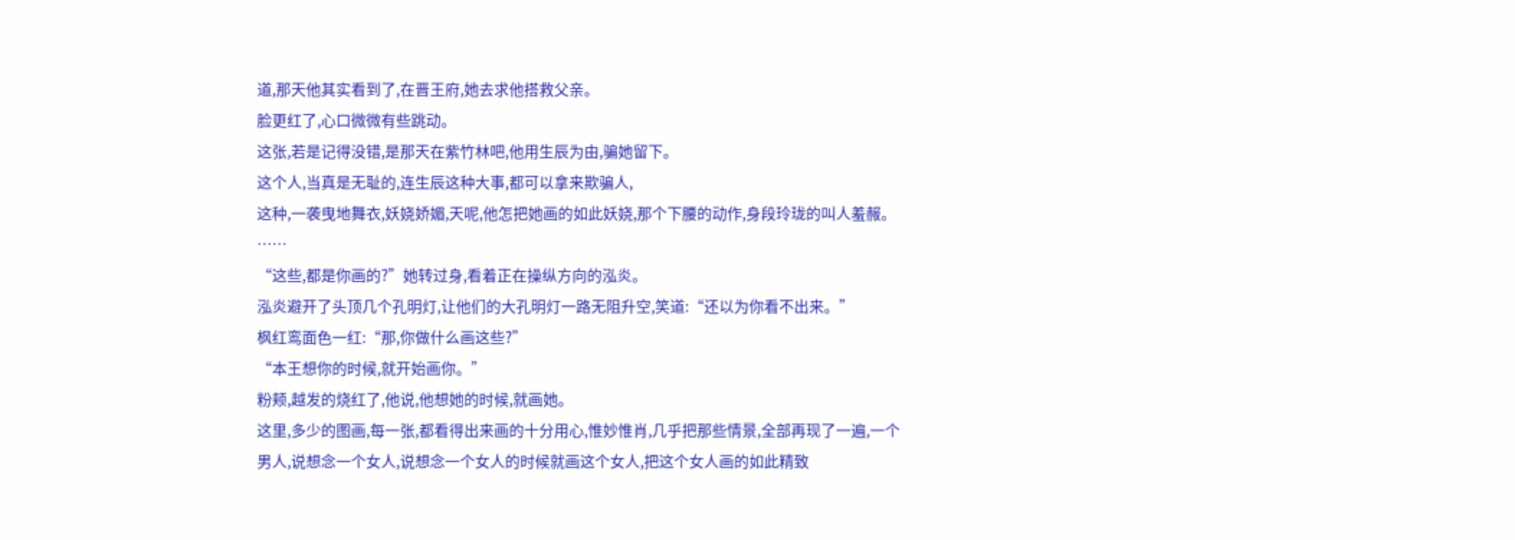道,那天他其实看到了,在晋王府,她去求他搭救父亲。
脸更红了,心口微微有些跳动。
这张,若是记得没错,是那天在紫竹林吧,他用生辰为由,骗她留下。
这个人,当真是无耻的,连生辰这种大事,都可以拿来欺骗人,
这种,一袭曳地舞衣,妖娆娇媚,天呢,他怎把她画的如此妖娆,那个下腰的动作,身段玲珑的叫人羞赧。
……
“这些,都是你画的?”她转过身,看着正在操纵方向的泓炎。
泓炎避开了头顶几个孔明灯,让他们的大孔明灯一路无阻升空,笑道:“还以为你看不出来。”
枫红鸾面色一红:“那,你做什么画这些?”
“本王想你的时候,就开始画你。”
粉颊,越发的烧红了,他说,他想她的时候,就画她。
这里,多少的图画,每一张,都看得出来画的十分用心,惟妙惟肖,几乎把那些情景,全部再现了一遍,一个男人,说想念一个女人,说想念一个女人的时候就画这个女人,把这个女人画的如此精致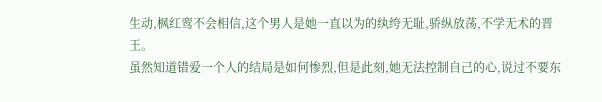生动,枫红鸾不会相信,这个男人是她一直以为的纨绔无耻,骄纵放荡,不学无术的晋王。
虽然知道错爱一个人的结局是如何惨烈,但是此刻,她无法控制自己的心,说过不要东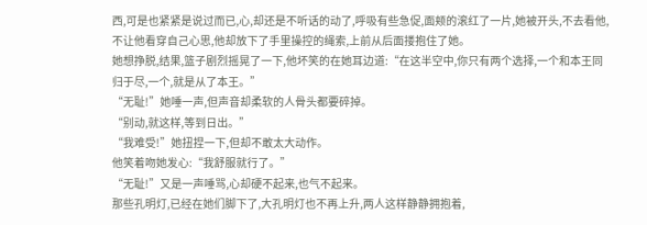西,可是也紧紧是说过而已,心,却还是不听话的动了,呼吸有些急促,面颊的滚红了一片,她被开头,不去看他,不让他看穿自己心思,他却放下了手里操控的绳索,上前从后面搂抱住了她。
她想挣脱,结果,篮子剧烈摇晃了一下,他坏笑的在她耳边道:“在这半空中,你只有两个选择,一个和本王同归于尽,一个,就是从了本王。”
“无耻!”她唾一声,但声音却柔软的人骨头都要碎掉。
“别动,就这样,等到日出。”
“我难受!”她扭捏一下,但却不敢太大动作。
他笑着吻她发心:“我舒服就行了。”
“无耻!”又是一声唾骂,心却硬不起来,也气不起来。
那些孔明灯,已经在她们脚下了,大孔明灯也不再上升,两人这样静静拥抱着,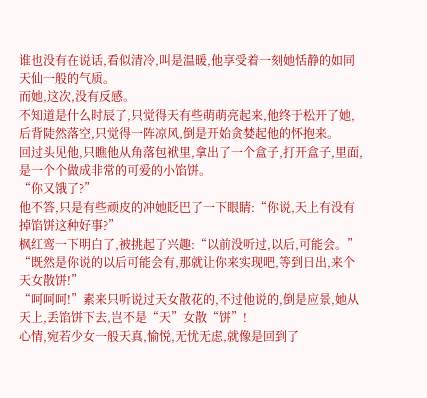谁也没有在说话,看似清冷,叫是温暖,他享受着一刻她恬静的如同天仙一般的气质。
而她,这次,没有反感。
不知道是什么时辰了,只觉得天有些萌萌亮起来,他终于松开了她,后背陡然落空,只觉得一阵凉风,倒是开始贪婪起他的怀抱来。
回过头见他,只瞧他从角落包袱里,拿出了一个盒子,打开盒子,里面,是一个个做成非常的可爱的小馅饼。
“你又饿了?”
他不答,只是有些顽皮的冲她眨巴了一下眼睛:“你说,天上有没有掉馅饼这种好事?”
枫红鸾一下明白了,被挑起了兴趣:“以前没听过,以后,可能会。”
“既然是你说的以后可能会有,那就让你来实现吧,等到日出,来个天女散饼!”
“呵呵呵!”素来只听说过天女散花的,不过他说的,倒是应景,她从天上,丢馅饼下去,岂不是“天”女散“饼”!
心情,宛若少女一般天真,愉悦,无忧无虑,就像是回到了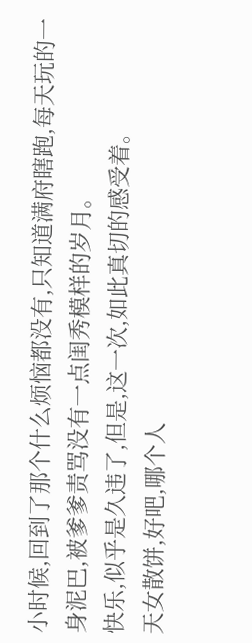小时候,回到了那个什么烦恼都没有,只知道满府瞎跑,每天玩的一身泥巴,被爹爹责骂没有一点闺秀模样的岁月。
快乐,似乎是久违了,但是,这一次,如此真切的感受着。
天女散饼,好吧,哪个人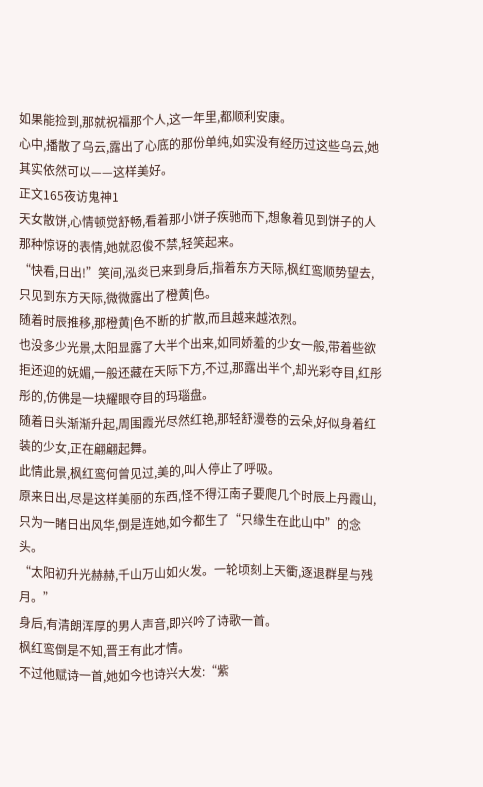如果能捡到,那就祝福那个人,这一年里,都顺利安康。
心中,播散了乌云,露出了心底的那份单纯,如实没有经历过这些乌云,她其实依然可以——这样美好。
正文165夜访鬼神1
天女散饼,心情顿觉舒畅,看着那小饼子疾驰而下,想象着见到饼子的人那种惊讶的表情,她就忍俊不禁,轻笑起来。
“快看,日出!”笑间,泓炎已来到身后,指着东方天际,枫红鸾顺势望去,只见到东方天际,微微露出了橙黄|色。
随着时辰推移,那橙黄|色不断的扩散,而且越来越浓烈。
也没多少光景,太阳显露了大半个出来,如同娇羞的少女一般,带着些欲拒还迎的妩媚,一般还藏在天际下方,不过,那露出半个,却光彩夺目,红彤彤的,仿佛是一块耀眼夺目的玛瑙盘。
随着日头渐渐升起,周围霞光尽然红艳,那轻舒漫卷的云朵,好似身着红装的少女,正在翩翩起舞。
此情此景,枫红鸾何曾见过,美的,叫人停止了呼吸。
原来日出,尽是这样美丽的东西,怪不得江南子要爬几个时辰上丹霞山,只为一睹日出风华,倒是连她,如今都生了“只缘生在此山中”的念头。
“太阳初升光赫赫,千山万山如火发。一轮顷刻上天衢,逐退群星与残月。”
身后,有清朗浑厚的男人声音,即兴吟了诗歌一首。
枫红鸾倒是不知,晋王有此才情。
不过他赋诗一首,她如今也诗兴大发:“紫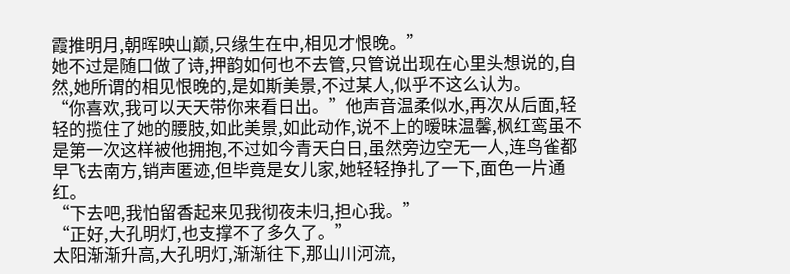霞推明月,朝晖映山巅,只缘生在中,相见才恨晚。”
她不过是随口做了诗,押韵如何也不去管,只管说出现在心里头想说的,自然,她所谓的相见恨晚的,是如斯美景,不过某人,似乎不这么认为。
“你喜欢,我可以天天带你来看日出。”他声音温柔似水,再次从后面,轻轻的揽住了她的腰肢,如此美景,如此动作,说不上的暧昧温馨,枫红鸾虽不是第一次这样被他拥抱,不过如今青天白日,虽然旁边空无一人,连鸟雀都早飞去南方,销声匿迹,但毕竟是女儿家,她轻轻挣扎了一下,面色一片通红。
“下去吧,我怕留香起来见我彻夜未归,担心我。”
“正好,大孔明灯,也支撑不了多久了。”
太阳渐渐升高,大孔明灯,渐渐往下,那山川河流,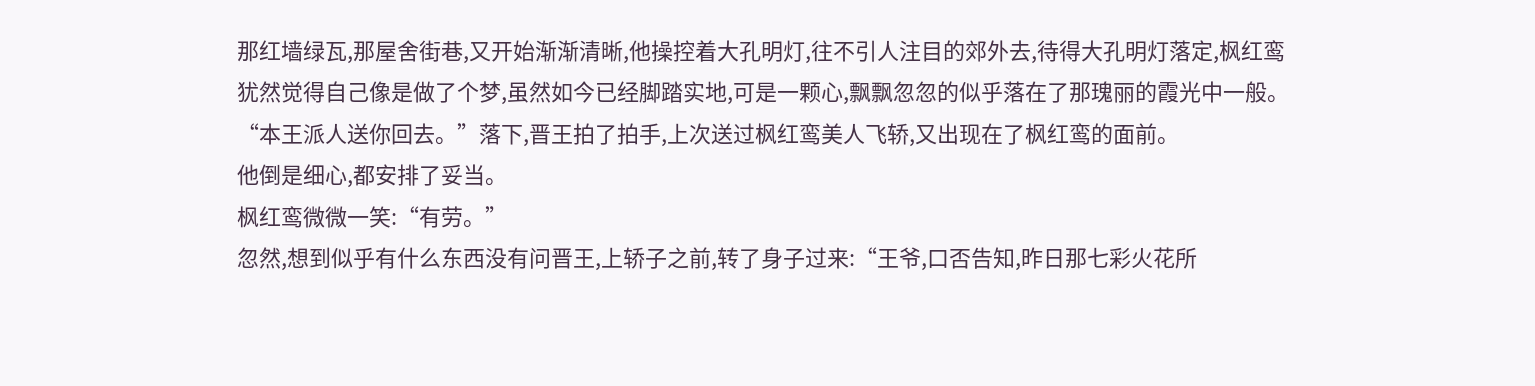那红墙绿瓦,那屋舍街巷,又开始渐渐清晰,他操控着大孔明灯,往不引人注目的郊外去,待得大孔明灯落定,枫红鸾犹然觉得自己像是做了个梦,虽然如今已经脚踏实地,可是一颗心,飘飘忽忽的似乎落在了那瑰丽的霞光中一般。
“本王派人送你回去。”落下,晋王拍了拍手,上次送过枫红鸾美人飞轿,又出现在了枫红鸾的面前。
他倒是细心,都安排了妥当。
枫红鸾微微一笑:“有劳。”
忽然,想到似乎有什么东西没有问晋王,上轿子之前,转了身子过来:“王爷,口否告知,昨日那七彩火花所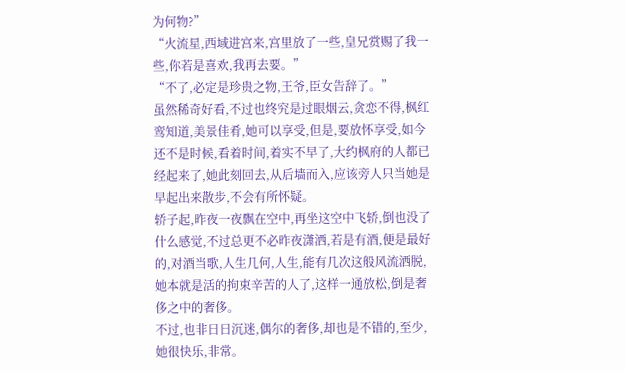为何物?”
“火流星,西域进宫来,宫里放了一些,皇兄赏赐了我一些,你若是喜欢,我再去要。”
“不了,必定是珍贵之物,王爷,臣女告辞了。”
虽然稀奇好看,不过也终究是过眼烟云,贪恋不得,枫红鸾知道,美景佳肴,她可以享受,但是,要放怀享受,如今还不是时候,看着时间,着实不早了,大约枫府的人都已经起来了,她此刻回去,从后墙而入,应该旁人只当她是早起出来散步,不会有所怀疑。
轿子起,昨夜一夜飘在空中,再坐这空中飞轿,倒也没了什么感觉,不过总更不必昨夜潇洒,若是有酒,便是最好的,对酒当歌,人生几何,人生,能有几次这般风流洒脱,她本就是活的拘束辛苦的人了,这样一通放松,倒是奢侈之中的奢侈。
不过,也非日日沉迷,偶尔的奢侈,却也是不错的,至少,她很快乐,非常。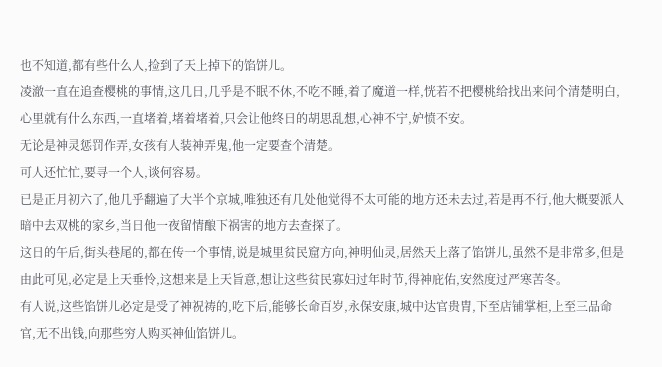也不知道,都有些什么人,捡到了天上掉下的馅饼儿。
凌澈一直在追查樱桃的事情,这几日,几乎是不眠不休,不吃不睡,着了魔道一样,恍若不把樱桃给找出来问个清楚明白,心里就有什么东西,一直堵着,堵着堵着,只会让他终日的胡思乱想,心神不宁,妒愤不安。
无论是神灵惩罚作弄,女孩有人装神弄鬼,他一定要查个清楚。
可人还忙忙,要寻一个人,谈何容易。
已是正月初六了,他几乎翻遍了大半个京城,唯独还有几处他觉得不太可能的地方还未去过,若是再不行,他大概要派人暗中去双桃的家乡,当日他一夜留情酿下祸害的地方去查探了。
这日的午后,街头巷尾的,都在传一个事情,说是城里贫民窟方向,神明仙灵,居然天上落了馅饼儿,虽然不是非常多,但是由此可见,必定是上天垂怜,这想来是上天旨意,想让这些贫民寡妇过年时节,得神庇佑,安然度过严寒苦冬。
有人说,这些馅饼儿必定是受了神祝祷的,吃下后,能够长命百岁,永保安康,城中达官贵胄,下至店铺掌柜,上至三品命官,无不出钱,向那些穷人购买神仙馅饼儿。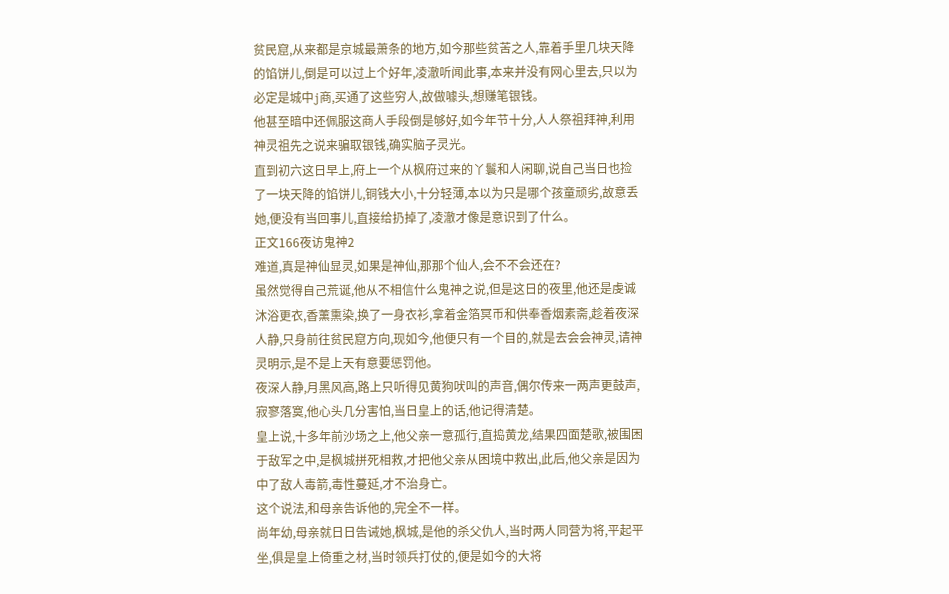贫民窟,从来都是京城最萧条的地方,如今那些贫苦之人,靠着手里几块天降的馅饼儿,倒是可以过上个好年,凌澈听闻此事,本来并没有网心里去,只以为必定是城中j商,买通了这些穷人,故做噱头,想赚笔银钱。
他甚至暗中还佩服这商人手段倒是够好,如今年节十分,人人祭祖拜神,利用神灵祖先之说来骗取银钱,确实脑子灵光。
直到初六这日早上,府上一个从枫府过来的丫鬟和人闲聊,说自己当日也捡了一块天降的馅饼儿,铜钱大小,十分轻薄,本以为只是哪个孩童顽劣,故意丢她,便没有当回事儿,直接给扔掉了,凌澈才像是意识到了什么。
正文166夜访鬼神2
难道,真是神仙显灵,如果是神仙,那那个仙人,会不不会还在?
虽然觉得自己荒诞,他从不相信什么鬼神之说,但是这日的夜里,他还是虔诚沐浴更衣,香薰熏染,换了一身衣衫,拿着金箔冥币和供奉香烟素斋,趁着夜深人静,只身前往贫民窟方向,现如今,他便只有一个目的,就是去会会神灵,请神灵明示,是不是上天有意要惩罚他。
夜深人静,月黑风高,路上只听得见黄狗吠叫的声音,偶尔传来一两声更鼓声,寂寥落寞,他心头几分害怕,当日皇上的话,他记得清楚。
皇上说,十多年前沙场之上,他父亲一意孤行,直捣黄龙,结果四面楚歌,被围困于敌军之中,是枫城拼死相救,才把他父亲从困境中救出,此后,他父亲是因为中了敌人毒箭,毒性蔓延,才不治身亡。
这个说法,和母亲告诉他的,完全不一样。
尚年幼,母亲就日日告诫她,枫城,是他的杀父仇人,当时两人同营为将,平起平坐,俱是皇上倚重之材,当时领兵打仗的,便是如今的大将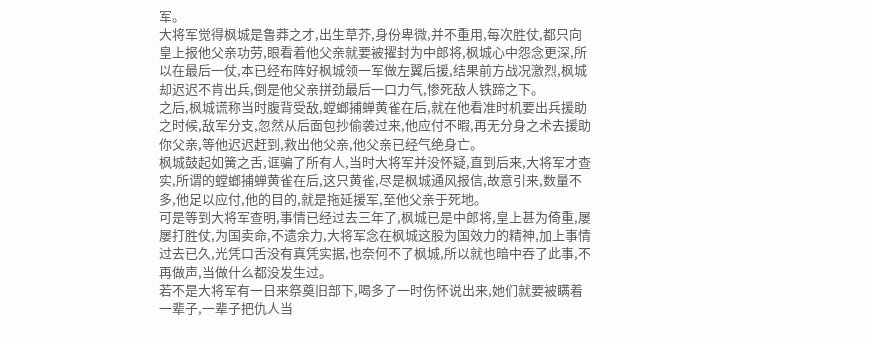军。
大将军觉得枫城是鲁莽之才,出生草芥,身份卑微,并不重用,每次胜仗,都只向皇上报他父亲功劳,眼看着他父亲就要被擢封为中郎将,枫城心中怨念更深,所以在最后一仗,本已经布阵好枫城领一军做左翼后援,结果前方战况激烈,枫城却迟迟不肯出兵,倒是他父亲拼劲最后一口力气,惨死敌人铁蹄之下。
之后,枫城谎称当时腹背受敌,螳螂捕蝉黄雀在后,就在他看准时机要出兵援助之时候,敌军分支,忽然从后面包抄偷袭过来,他应付不暇,再无分身之术去援助你父亲,等他迟迟赶到,救出他父亲,他父亲已经气绝身亡。
枫城鼓起如簧之舌,诓骗了所有人,当时大将军并没怀疑,直到后来,大将军才查实,所谓的螳螂捕蝉黄雀在后,这只黄雀,尽是枫城通风报信,故意引来,数量不多,他足以应付,他的目的,就是拖延援军,至他父亲于死地。
可是等到大将军查明,事情已经过去三年了,枫城已是中郎将,皇上甚为倚重,屡屡打胜仗,为国卖命,不遗余力,大将军念在枫城这股为国效力的精神,加上事情过去已久,光凭口舌没有真凭实据,也奈何不了枫城,所以就也暗中吞了此事,不再做声,当做什么都没发生过。
若不是大将军有一日来祭奠旧部下,喝多了一时伤怀说出来,她们就要被瞒着一辈子,一辈子把仇人当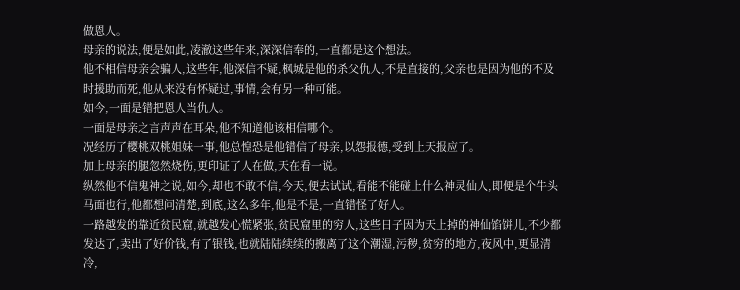做恩人。
母亲的说法,便是如此,凌澈这些年来,深深信奉的,一直都是这个想法。
他不相信母亲会骗人,这些年,他深信不疑,枫城是他的杀父仇人,不是直接的,父亲也是因为他的不及时援助而死,他从来没有怀疑过,事情,会有另一种可能。
如今,一面是错把恩人当仇人。
一面是母亲之言声声在耳朵,他不知道他该相信哪个。
况经历了樱桃双桃姐妹一事,他总惶恐是他错信了母亲,以怨报德,受到上天报应了。
加上母亲的腿忽然烧伤,更印证了人在做,天在看一说。
纵然他不信鬼神之说,如今,却也不敢不信,今天,便去试试,看能不能碰上什么神灵仙人,即便是个牛头马面也行,他都想问清楚,到底,这么多年,他是不是,一直错怪了好人。
一路越发的靠近贫民窟,就越发心慌紧张,贫民窟里的穷人,这些日子因为天上掉的神仙馅饼儿,不少都发达了,卖出了好价钱,有了银钱,也就陆陆续续的搬离了这个潮湿,污秽,贫穷的地方,夜风中,更显清冷,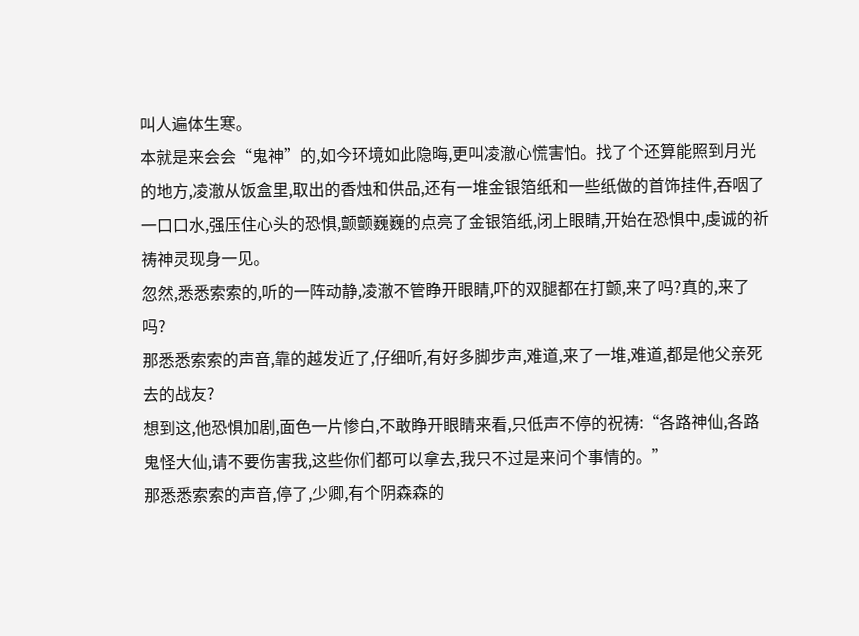叫人遍体生寒。
本就是来会会“鬼神”的,如今环境如此隐晦,更叫凌澈心慌害怕。找了个还算能照到月光的地方,凌澈从饭盒里,取出的香烛和供品,还有一堆金银箔纸和一些纸做的首饰挂件,吞咽了一口口水,强压住心头的恐惧,颤颤巍巍的点亮了金银箔纸,闭上眼睛,开始在恐惧中,虔诚的祈祷神灵现身一见。
忽然,悉悉索索的,听的一阵动静,凌澈不管睁开眼睛,吓的双腿都在打颤,来了吗?真的,来了吗?
那悉悉索索的声音,靠的越发近了,仔细听,有好多脚步声,难道,来了一堆,难道,都是他父亲死去的战友?
想到这,他恐惧加剧,面色一片惨白,不敢睁开眼睛来看,只低声不停的祝祷:“各路神仙,各路鬼怪大仙,请不要伤害我,这些你们都可以拿去,我只不过是来问个事情的。”
那悉悉索索的声音,停了,少卿,有个阴森森的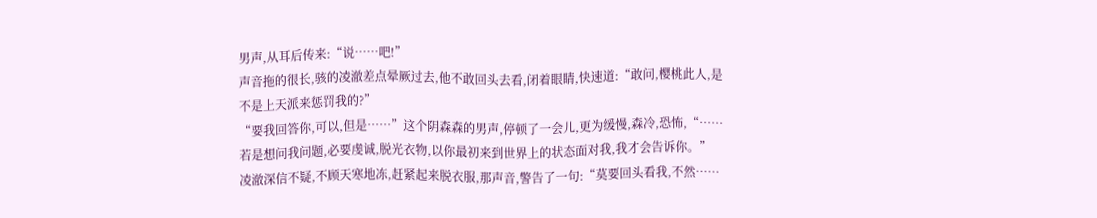男声,从耳后传来:“说……吧!”
声音拖的很长,骇的凌澈差点晕厥过去,他不敢回头去看,闭着眼睛,快速道:“敢问,樱桃此人,是不是上天派来惩罚我的?”
“要我回答你,可以,但是……”这个阴森森的男声,停顿了一会儿,更为缓慢,森冷,恐怖,“……若是想问我问题,必要虔诚,脱光衣物,以你最初来到世界上的状态面对我,我才会告诉你。”
凌澈深信不疑,不顾天寒地冻,赶紧起来脱衣服,那声音,警告了一句:“莫要回头看我,不然……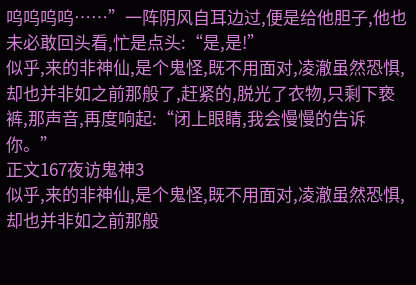呜呜呜呜……”一阵阴风自耳边过,便是给他胆子,他也未必敢回头看,忙是点头:“是,是!”
似乎,来的非神仙,是个鬼怪,既不用面对,凌澈虽然恐惧,却也并非如之前那般了,赶紧的,脱光了衣物,只剩下亵裤,那声音,再度响起:“闭上眼睛,我会慢慢的告诉你。”
正文167夜访鬼神3
似乎,来的非神仙,是个鬼怪,既不用面对,凌澈虽然恐惧,却也并非如之前那般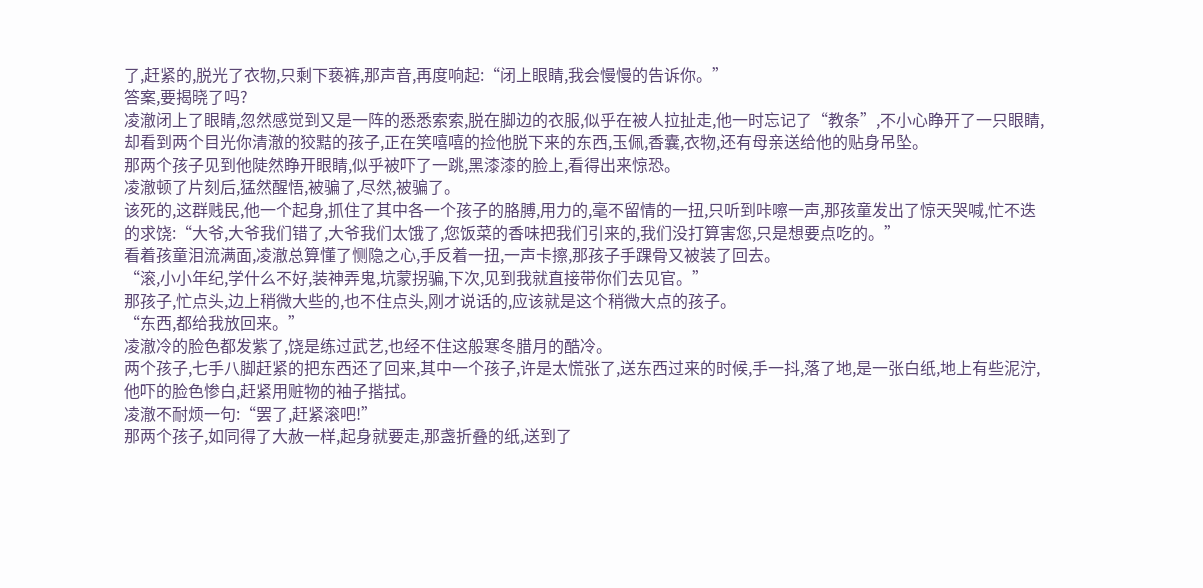了,赶紧的,脱光了衣物,只剩下亵裤,那声音,再度响起:“闭上眼睛,我会慢慢的告诉你。”
答案,要揭晓了吗?
凌澈闭上了眼睛,忽然感觉到又是一阵的悉悉索索,脱在脚边的衣服,似乎在被人拉扯走,他一时忘记了“教条”,不小心睁开了一只眼睛,却看到两个目光你清澈的狡黠的孩子,正在笑嘻嘻的捡他脱下来的东西,玉佩,香囊,衣物,还有母亲送给他的贴身吊坠。
那两个孩子见到他陡然睁开眼睛,似乎被吓了一跳,黑漆漆的脸上,看得出来惊恐。
凌澈顿了片刻后,猛然醒悟,被骗了,尽然,被骗了。
该死的,这群贱民,他一个起身,抓住了其中各一个孩子的胳膊,用力的,毫不留情的一扭,只听到咔嚓一声,那孩童发出了惊天哭喊,忙不迭的求饶:“大爷,大爷我们错了,大爷我们太饿了,您饭菜的香味把我们引来的,我们没打算害您,只是想要点吃的。”
看着孩童泪流满面,凌澈总算懂了恻隐之心,手反着一扭,一声卡擦,那孩子手踝骨又被装了回去。
“滚,小小年纪,学什么不好,装神弄鬼,坑蒙拐骗,下次,见到我就直接带你们去见官。”
那孩子,忙点头,边上稍微大些的,也不住点头,刚才说话的,应该就是这个稍微大点的孩子。
“东西,都给我放回来。”
凌澈冷的脸色都发紫了,饶是练过武艺,也经不住这般寒冬腊月的酷冷。
两个孩子,七手八脚赶紧的把东西还了回来,其中一个孩子,许是太慌张了,送东西过来的时候,手一抖,落了地,是一张白纸,地上有些泥泞,他吓的脸色惨白,赶紧用赃物的袖子揩拭。
凌澈不耐烦一句:“罢了,赶紧滚吧!”
那两个孩子,如同得了大赦一样,起身就要走,那盏折叠的纸,送到了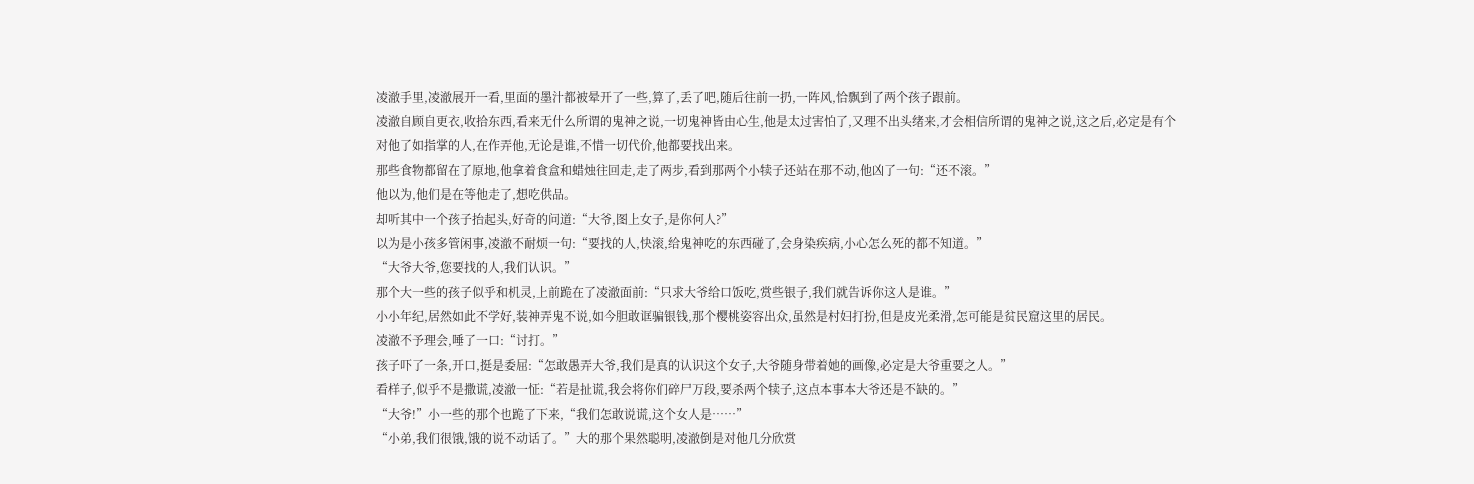凌澈手里,凌澈展开一看,里面的墨汁都被晕开了一些,算了,丢了吧,随后往前一扔,一阵风,恰飘到了两个孩子跟前。
凌澈自顾自更衣,收拾东西,看来无什么所谓的鬼神之说,一切鬼神皆由心生,他是太过害怕了,又理不出头绪来,才会相信所谓的鬼神之说,这之后,必定是有个对他了如指掌的人,在作弄他,无论是谁,不惜一切代价,他都要找出来。
那些食物都留在了原地,他拿着食盒和蜡烛往回走,走了两步,看到那两个小犊子还站在那不动,他凶了一句:“还不滚。”
他以为,他们是在等他走了,想吃供品。
却听其中一个孩子抬起头,好奇的问道:“大爷,图上女子,是你何人?”
以为是小孩多管闲事,凌澈不耐烦一句:“要找的人,快滚,给鬼神吃的东西碰了,会身染疾病,小心怎么死的都不知道。”
“大爷大爷,您要找的人,我们认识。”
那个大一些的孩子似乎和机灵,上前跪在了凌澈面前:“只求大爷给口饭吃,赏些银子,我们就告诉你这人是谁。”
小小年纪,居然如此不学好,装神弄鬼不说,如今胆敢诓骗银钱,那个樱桃姿容出众,虽然是村妇打扮,但是皮光柔滑,怎可能是贫民窟这里的居民。
凌澈不予理会,唾了一口:“讨打。”
孩子吓了一条,开口,挺是委屈:“怎敢愚弄大爷,我们是真的认识这个女子,大爷随身带着她的画像,必定是大爷重要之人。”
看样子,似乎不是撒谎,凌澈一怔:“若是扯谎,我会将你们碎尸万段,要杀两个犊子,这点本事本大爷还是不缺的。”
“大爷!”小一些的那个也跪了下来,“我们怎敢说谎,这个女人是……”
“小弟,我们很饿,饿的说不动话了。”大的那个果然聪明,凌澈倒是对他几分欣赏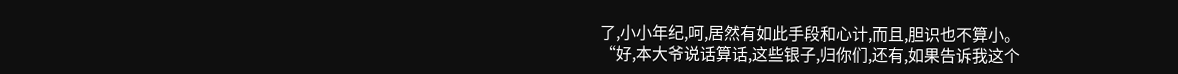了,小小年纪,呵,居然有如此手段和心计,而且,胆识也不算小。
“好,本大爷说话算话,这些银子,归你们,还有,如果告诉我这个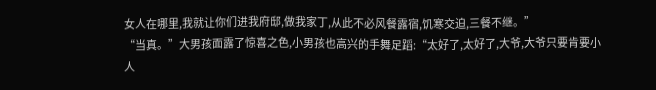女人在哪里,我就让你们进我府邸,做我家丁,从此不必风餐露宿,饥寒交迫,三餐不继。”
“当真。”大男孩面露了惊喜之色,小男孩也高兴的手舞足蹈:“太好了,太好了,大爷,大爷只要肯要小人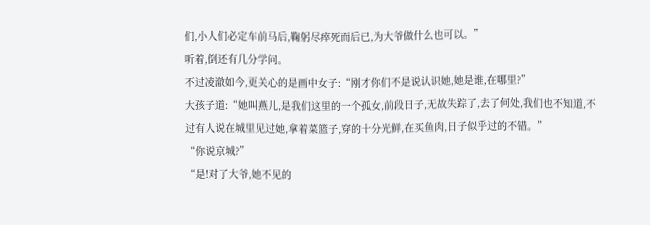们,小人们必定车前马后,鞠躬尽瘁死而后已,为大爷做什么也可以。”
听着,倒还有几分学问。
不过凌澈如今,更关心的是画中女子:“刚才你们不是说认识她,她是谁,在哪里?”
大孩子道:“她叫燕儿,是我们这里的一个孤女,前段日子,无故失踪了,去了何处,我们也不知道,不过有人说在城里见过她,拿着菜篮子,穿的十分光鲜,在买鱼肉,日子似乎过的不错。”
“你说京城?”
“是!对了大爷,她不见的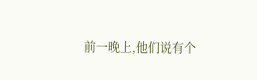前一晚上,他们说有个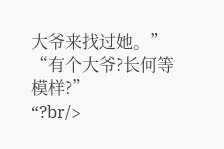大爷来找过她。”
“有个大爷?长何等模样?”
“?br/>